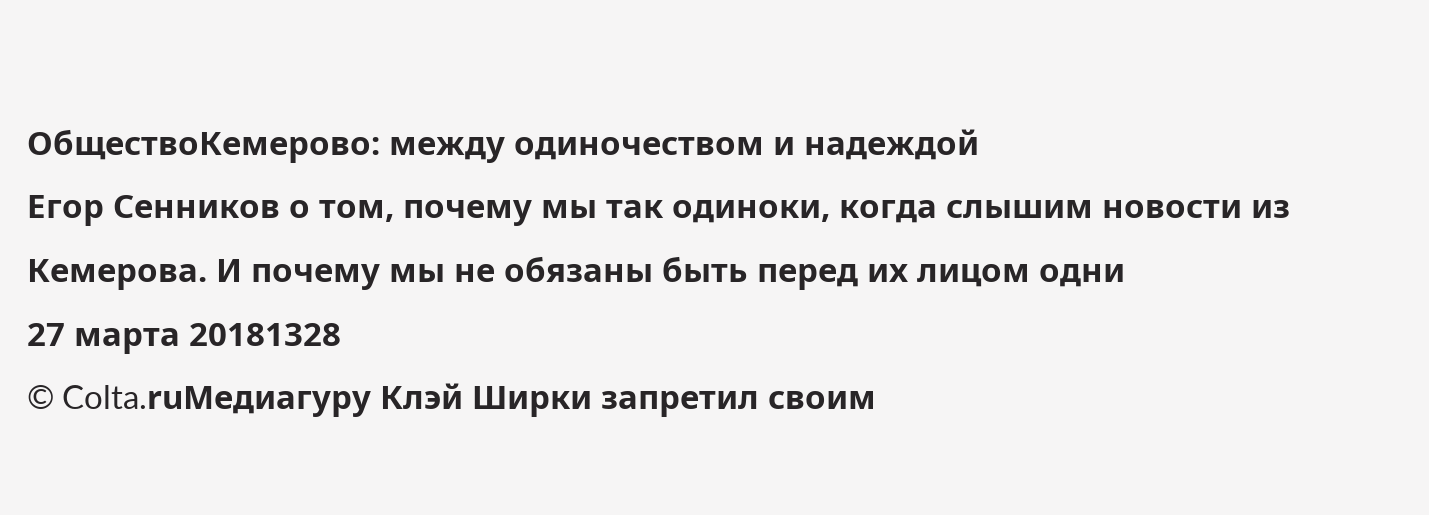ОбществоКемерово: между одиночеством и надеждой
Егор Сенников о том, почему мы так одиноки, когда слышим новости из Кемерова. И почему мы не обязаны быть перед их лицом одни
27 марта 20181328
© Colta.ruМедиагуру Клэй Ширки запретил своим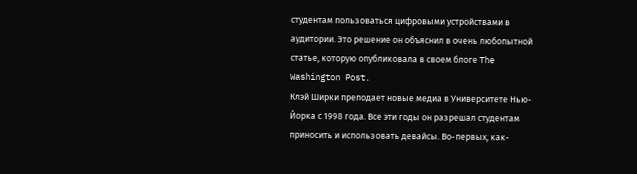студентам пользоваться цифровыми устройствами в аудитории. Это решение он объяснил в очень любопытной статье, которую опубликовала в своем блоге The Washington Post.
Клэй Ширки преподает новые медиа в Университете Нью-Йорка с 1998 года. Все эти годы он разрешал студентам приносить и использовать девайсы. Во-первых, как-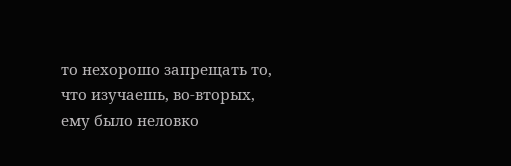то нехорошо запрещать то, что изучаешь, во-вторых, ему было неловко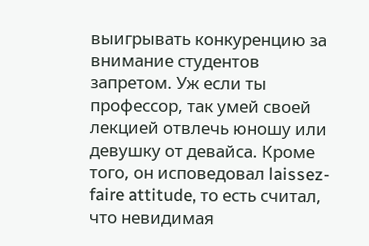выигрывать конкуренцию за внимание студентов запретом. Уж если ты профессор, так умей своей лекцией отвлечь юношу или девушку от девайса. Кроме того, он исповедовал laissez-faire attitude, то есть считал, что невидимая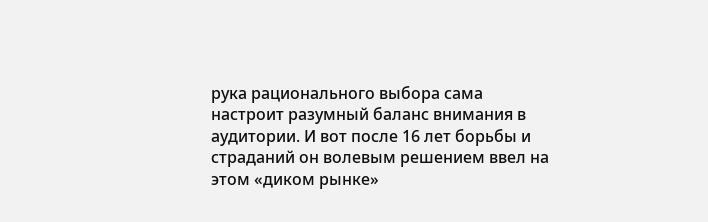рука рационального выбора сама настроит разумный баланс внимания в аудитории. И вот после 16 лет борьбы и страданий он волевым решением ввел на этом «диком рынке»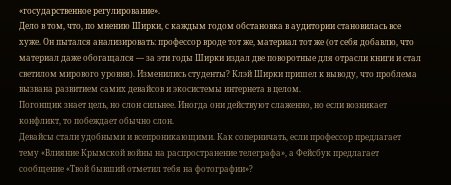«государственное регулирование».
Дело в том, что, по мнению Ширки, с каждым годом обстановка в аудитории становилась все хуже. Он пытался анализировать: профессор вроде тот же, материал тот же (от себя добавлю, что материал даже обогащался — за эти годы Ширки издал две поворотные для отрасли книги и стал светилом мирового уровня). Изменились студенты? Клэй Ширки пришел к выводу, что проблема вызвана развитием самих девайсов и экосистемы интернета в целом.
Погонщик знает цель, но слон сильнее. Иногда они действуют слаженно, но если возникает конфликт, то побеждает обычно слон.
Девайсы стали удобными и всепроникающими. Как соперничать, если профессор предлагает тему «Влияние Крымской войны на распространение телеграфа», а Фейсбук предлагает сообщение «Твой бывший отметил тебя на фотографии»?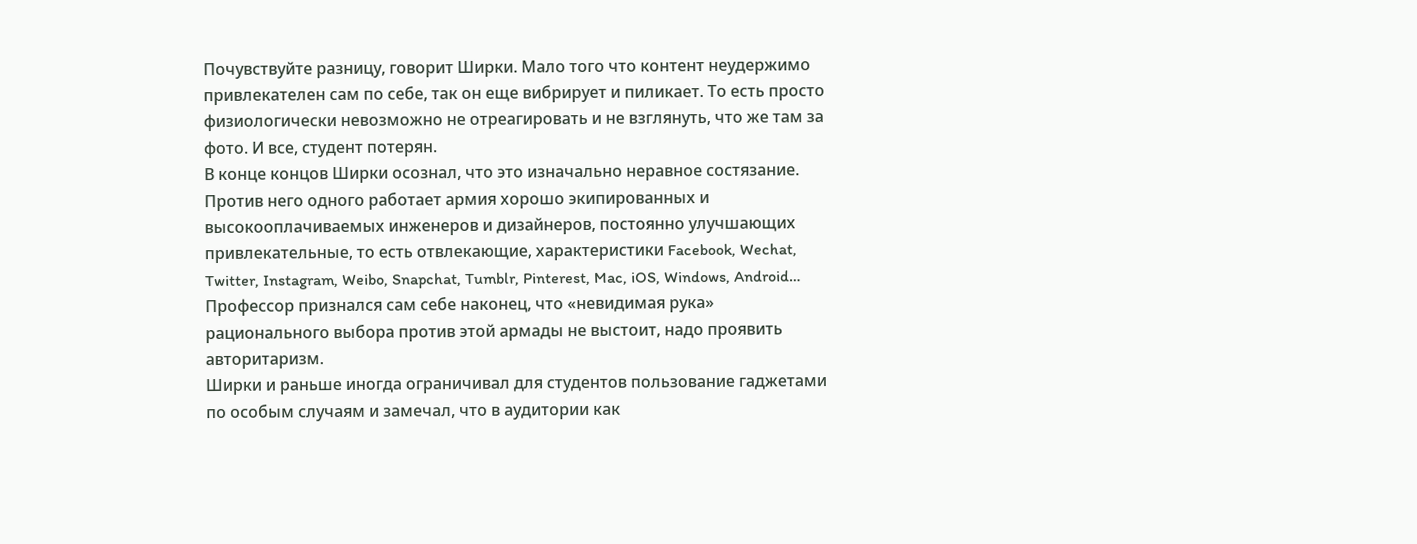Почувствуйте разницу, говорит Ширки. Мало того что контент неудержимо привлекателен сам по себе, так он еще вибрирует и пиликает. То есть просто физиологически невозможно не отреагировать и не взглянуть, что же там за фото. И все, студент потерян.
В конце концов Ширки осознал, что это изначально неравное состязание. Против него одного работает армия хорошо экипированных и высокооплачиваемых инженеров и дизайнеров, постоянно улучшающих привлекательные, то есть отвлекающие, характеристики Facebook, Wechat, Twitter, Instagram, Weibo, Snapchat, Tumblr, Pinterest, Mac, iOS, Windows, Android… Профессор признался сам себе наконец, что «невидимая рука» рационального выбора против этой армады не выстоит, надо проявить авторитаризм.
Ширки и раньше иногда ограничивал для студентов пользование гаджетами по особым случаям и замечал, что в аудитории как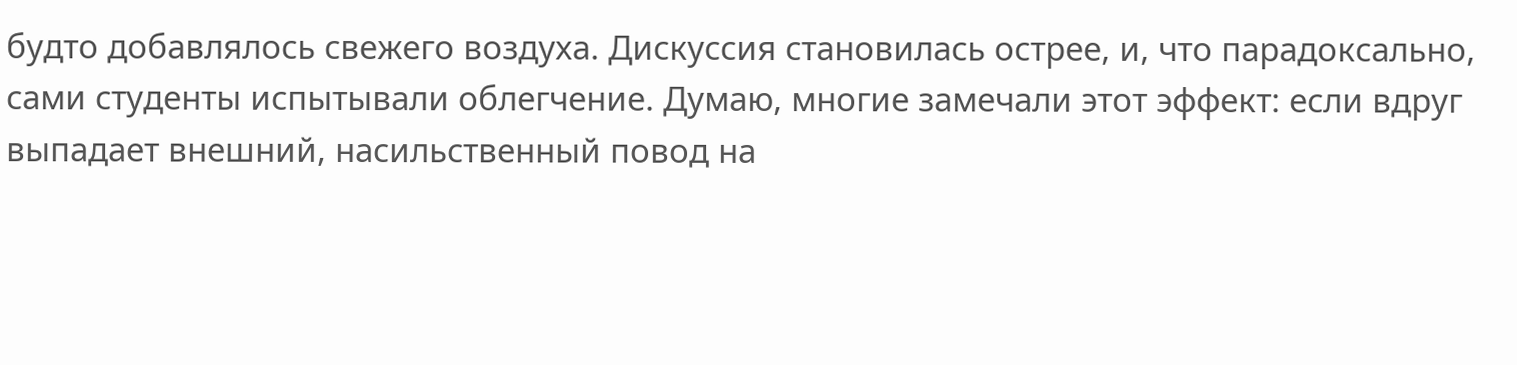будто добавлялось свежего воздуха. Дискуссия становилась острее, и, что парадоксально, сами студенты испытывали облегчение. Думаю, многие замечали этот эффект: если вдруг выпадает внешний, насильственный повод на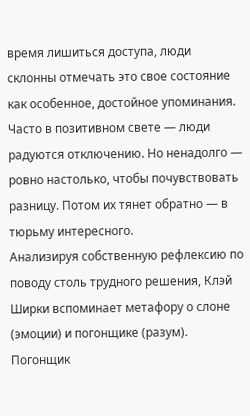время лишиться доступа, люди склонны отмечать это свое состояние как особенное, достойное упоминания. Часто в позитивном свете — люди радуются отключению. Но ненадолго — ровно настолько, чтобы почувствовать разницу. Потом их тянет обратно — в тюрьму интересного.
Анализируя собственную рефлексию по поводу столь трудного решения, Клэй Ширки вспоминает метафору о слоне (эмоции) и погонщике (разум). Погонщик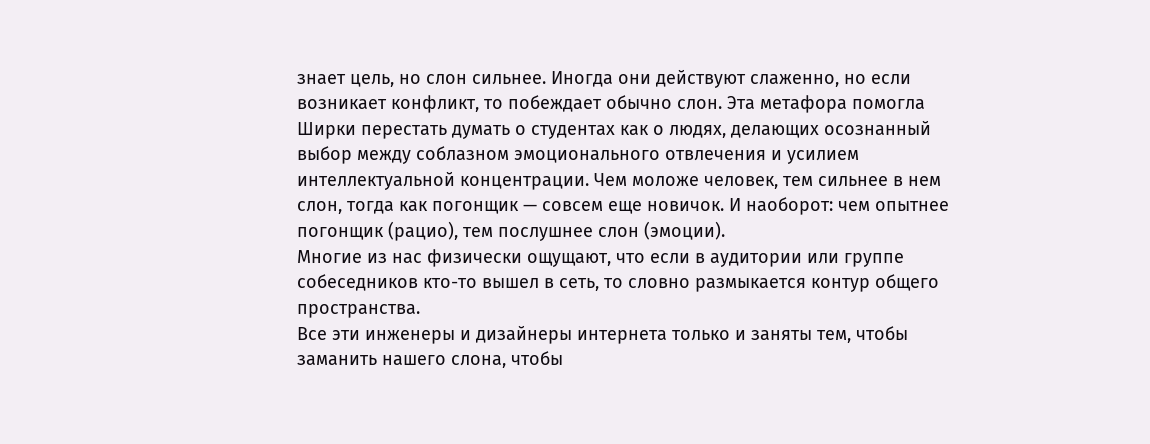знает цель, но слон сильнее. Иногда они действуют слаженно, но если возникает конфликт, то побеждает обычно слон. Эта метафора помогла Ширки перестать думать о студентах как о людях, делающих осознанный выбор между соблазном эмоционального отвлечения и усилием интеллектуальной концентрации. Чем моложе человек, тем сильнее в нем слон, тогда как погонщик — совсем еще новичок. И наоборот: чем опытнее погонщик (рацио), тем послушнее слон (эмоции).
Многие из нас физически ощущают, что если в аудитории или группе собеседников кто-то вышел в сеть, то словно размыкается контур общего пространства.
Все эти инженеры и дизайнеры интернета только и заняты тем, чтобы заманить нашего слона, чтобы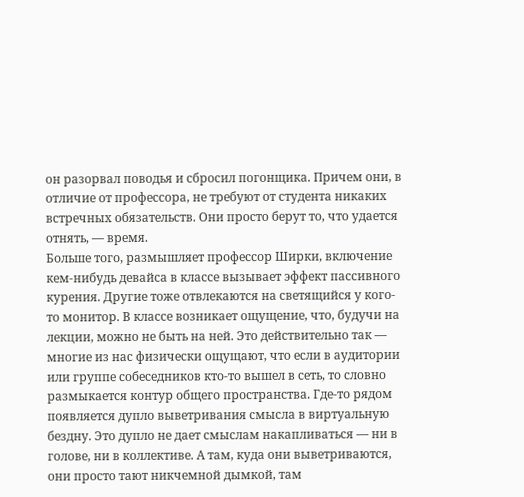он разорвал поводья и сбросил погонщика. Причем они, в отличие от профессора, не требуют от студента никаких встречных обязательств. Они просто берут то, что удается отнять, — время.
Больше того, размышляет профессор Ширки, включение кем-нибудь девайса в классе вызывает эффект пассивного курения. Другие тоже отвлекаются на светящийся у кого-то монитор. В классе возникает ощущение, что, будучи на лекции, можно не быть на ней. Это действительно так — многие из нас физически ощущают, что если в аудитории или группе собеседников кто-то вышел в сеть, то словно размыкается контур общего пространства. Где-то рядом появляется дупло выветривания смысла в виртуальную бездну. Это дупло не дает смыслам накапливаться — ни в голове, ни в коллективе. А там, куда они выветриваются, они просто тают никчемной дымкой, там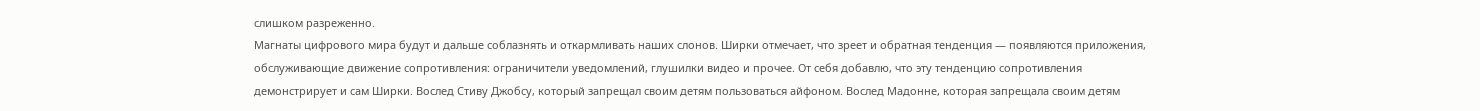слишком разреженно.
Магнаты цифрового мира будут и дальше соблазнять и откармливать наших слонов. Ширки отмечает, что зреет и обратная тенденция — появляются приложения, обслуживающие движение сопротивления: ограничители уведомлений, глушилки видео и прочее. От себя добавлю, что эту тенденцию сопротивления демонстрирует и сам Ширки. Вослед Стиву Джобсу, который запрещал своим детям пользоваться айфоном. Вослед Мадонне, которая запрещала своим детям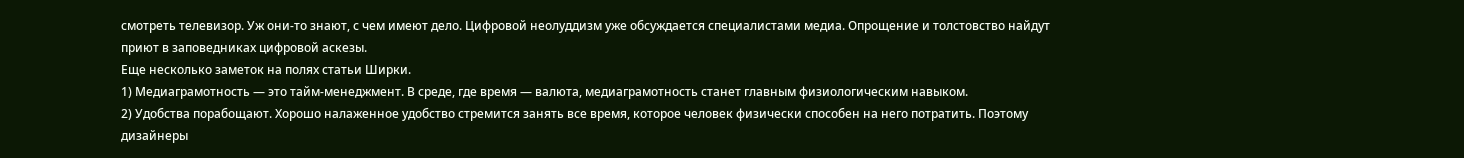смотреть телевизор. Уж они-то знают, с чем имеют дело. Цифровой неолуддизм уже обсуждается специалистами медиа. Опрощение и толстовство найдут приют в заповедниках цифровой аскезы.
Еще несколько заметок на полях статьи Ширки.
1) Медиаграмотность — это тайм-менеджмент. В среде, где время — валюта, медиаграмотность станет главным физиологическим навыком.
2) Удобства порабощают. Хорошо налаженное удобство стремится занять все время, которое человек физически способен на него потратить. Поэтому дизайнеры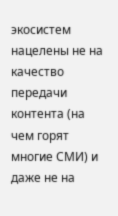экосистем нацелены не на качество передачи контента (на чем горят многие СМИ) и даже не на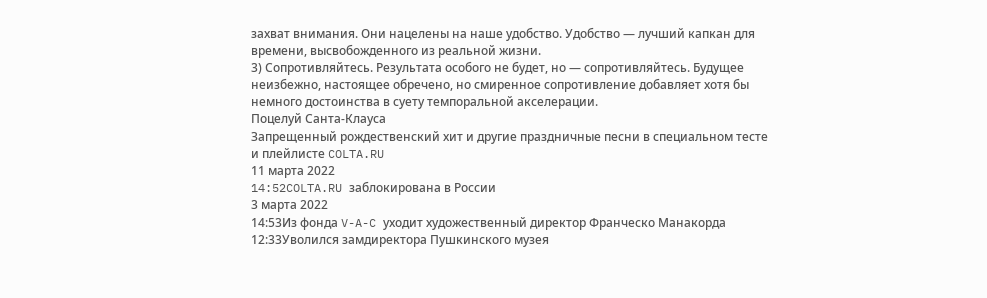захват внимания. Они нацелены на наше удобство. Удобство — лучший капкан для времени, высвобожденного из реальной жизни.
3) Сопротивляйтесь. Результата особого не будет, но — сопротивляйтесь. Будущее неизбежно, настоящее обречено, но смиренное сопротивление добавляет хотя бы немного достоинства в суету темпоральной акселерации.
Поцелуй Санта-Клауса
Запрещенный рождественский хит и другие праздничные песни в специальном тесте и плейлисте COLTA.RU
11 марта 2022
14:52COLTA.RU заблокирована в России
3 марта 2022
14:53Из фонда V-A-C уходит художественный директор Франческо Манакорда
12:33Уволился замдиректора Пушкинского музея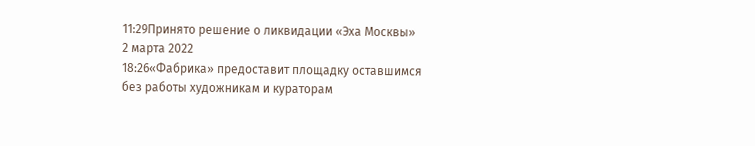11:29Принято решение о ликвидации «Эха Москвы»
2 марта 2022
18:26«Фабрика» предоставит площадку оставшимся без работы художникам и кураторам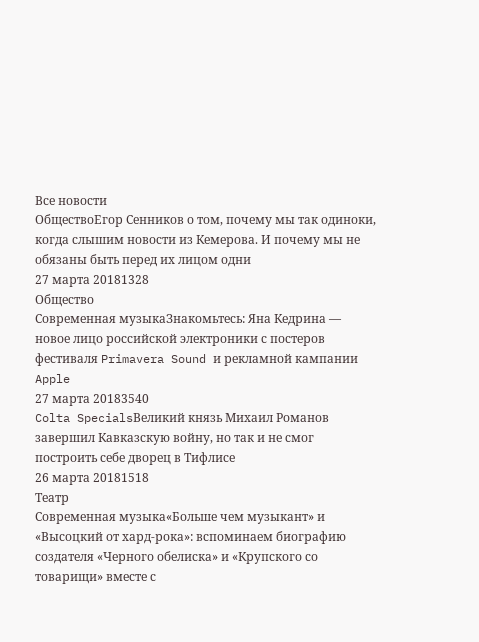Все новости
ОбществоЕгор Сенников о том, почему мы так одиноки, когда слышим новости из Кемерова. И почему мы не обязаны быть перед их лицом одни
27 марта 20181328
Общество
Современная музыкаЗнакомьтесь: Яна Кедрина — новое лицо российской электроники с постеров фестиваля Primavera Sound и рекламной кампании Apple
27 марта 20183540
Colta SpecialsВеликий князь Михаил Романов завершил Кавказскую войну, но так и не смог построить себе дворец в Тифлисе
26 марта 20181518
Театр
Современная музыка«Больше чем музыкант» и «Высоцкий от хард-рока»: вспоминаем биографию создателя «Черного обелиска» и «Крупского со товарищи» вместе с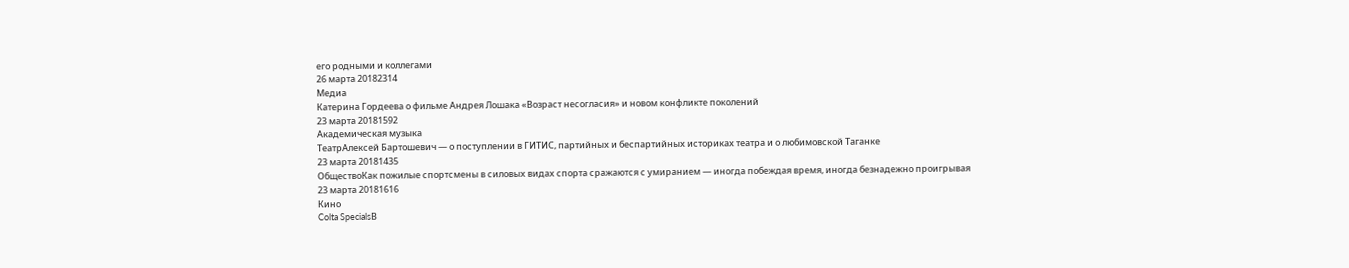его родными и коллегами
26 марта 20182314
Медиа
Катерина Гордеева о фильме Андрея Лошака «Возраст несогласия» и новом конфликте поколений
23 марта 20181592
Академическая музыка
ТеатрАлексей Бартошевич — о поступлении в ГИТИС, партийных и беспартийных историках театра и о любимовской Таганке
23 марта 20181435
ОбществоКак пожилые спортсмены в силовых видах спорта сражаются с умиранием — иногда побеждая время, иногда безнадежно проигрывая
23 марта 20181616
Кино
Colta SpecialsВ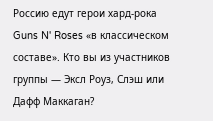Россию едут герои хард-рока Guns N' Roses «в классическом составе». Кто вы из участников группы — Эксл Роуз, Слэш или Дафф Маккаган?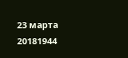23 марта 20181944